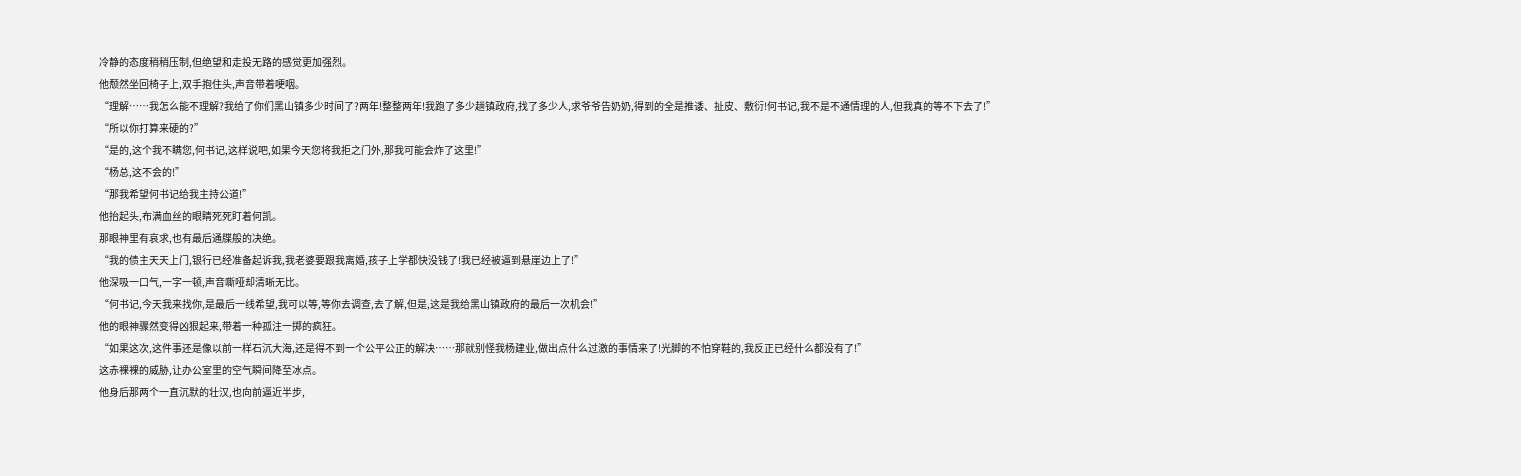冷静的态度稍稍压制,但绝望和走投无路的感觉更加强烈。
他颓然坐回椅子上,双手抱住头,声音带着哽咽。
“理解……我怎么能不理解?我给了你们黑山镇多少时间了?两年!整整两年!我跑了多少趟镇政府,找了多少人,求爷爷告奶奶,得到的全是推诿、扯皮、敷衍!何书记,我不是不通情理的人,但我真的等不下去了!”
“所以你打算来硬的?”
“是的,这个我不瞒您,何书记,这样说吧,如果今天您将我拒之门外,那我可能会炸了这里!”
“杨总,这不会的!”
“那我希望何书记给我主持公道!”
他抬起头,布满血丝的眼睛死死盯着何凯。
那眼神里有哀求,也有最后通牒般的决绝。
“我的债主天天上门,银行已经准备起诉我,我老婆要跟我离婚,孩子上学都快没钱了!我已经被逼到悬崖边上了!”
他深吸一口气,一字一顿,声音嘶哑却清晰无比。
“何书记,今天我来找你,是最后一线希望,我可以等,等你去调查,去了解,但是,这是我给黑山镇政府的最后一次机会!”
他的眼神骤然变得凶狠起来,带着一种孤注一掷的疯狂。
“如果这次,这件事还是像以前一样石沉大海,还是得不到一个公平公正的解决……那就别怪我杨建业,做出点什么过激的事情来了!光脚的不怕穿鞋的,我反正已经什么都没有了!”
这赤裸裸的威胁,让办公室里的空气瞬间降至冰点。
他身后那两个一直沉默的壮汉,也向前逼近半步,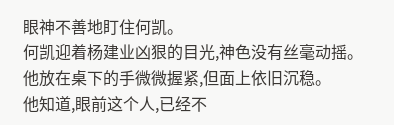眼神不善地盯住何凯。
何凯迎着杨建业凶狠的目光,神色没有丝毫动摇。
他放在桌下的手微微握紧,但面上依旧沉稳。
他知道,眼前这个人,已经不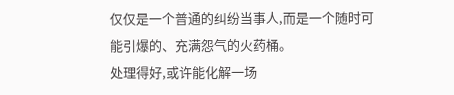仅仅是一个普通的纠纷当事人,而是一个随时可能引爆的、充满怨气的火药桶。
处理得好,或许能化解一场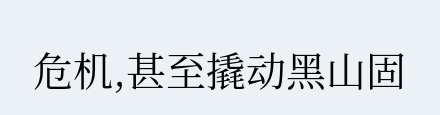危机,甚至撬动黑山固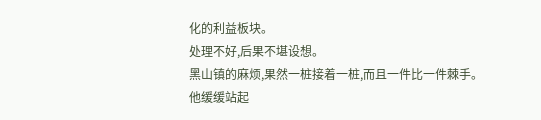化的利益板块。
处理不好,后果不堪设想。
黑山镇的麻烦,果然一桩接着一桩,而且一件比一件棘手。
他缓缓站起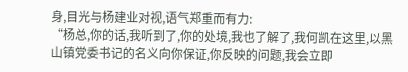身,目光与杨建业对视,语气郑重而有力:
“杨总,你的话,我听到了,你的处境,我也了解了,我何凯在这里,以黑山镇党委书记的名义向你保证,你反映的问题,我会立即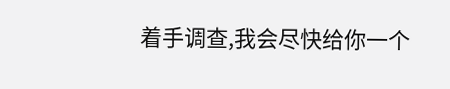着手调查,我会尽快给你一个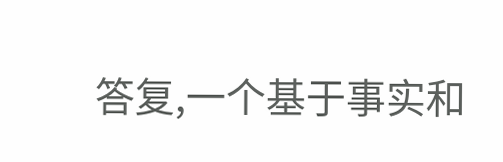答复,一个基于事实和